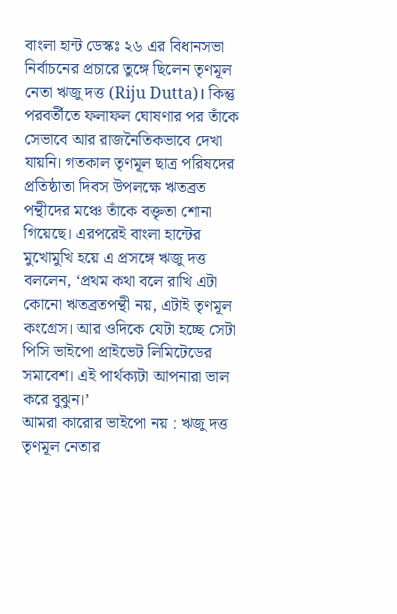বাংলা হান্ট ডেস্কঃ ২৬ এর বিধানসভা নির্বাচনের প্রচারে তুঙ্গে ছিলেন তৃণমূল নেতা ঋজু দত্ত (Riju Dutta)। কিন্তু পরবর্তীতে ফলাফল ঘোষণার পর তাঁকে সেভাবে আর রাজনৈতিকভাবে দেখা যায়নি। গতকাল তৃণমূল ছাত্র পরিষদের প্রতিষ্ঠাতা দিবস উপলক্ষে ঋতব্রত পন্থীদের মঞ্চে তাঁকে বক্তৃতা শোনা গিয়েছে। এরপরেই বাংলা হান্টের মুখোমুখি হয়ে এ প্রসঙ্গে ঋজু দত্ত বললেন, ‘প্রথম কথা বলে রাখি এটা কোনো ঋতব্রতপন্থী নয়, এটাই তৃণমূল কংগ্রেস। আর ওদিকে যেটা হচ্ছে সেটা পিসি ভাইপো প্রাইভেট লিমিটেডের সমাবেশ। এই পার্থক্যটা আপনারা ভাল করে বুঝুন।’
আমরা কারোর ভাইপো নয় : ঋজু দত্ত
তৃণমূল নেতার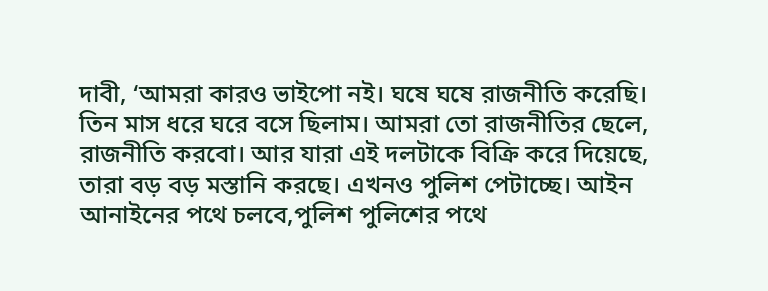দাবী, ‘আমরা কারও ভাইপো নই। ঘষে ঘষে রাজনীতি করেছি। তিন মাস ধরে ঘরে বসে ছিলাম। আমরা তো রাজনীতির ছেলে, রাজনীতি করবো। আর যারা এই দলটাকে বিক্রি করে দিয়েছে, তারা বড় বড় মস্তানি করছে। এখনও পুলিশ পেটাচ্ছে। আইন আনাইনের পথে চলবে,পুলিশ পুলিশের পথে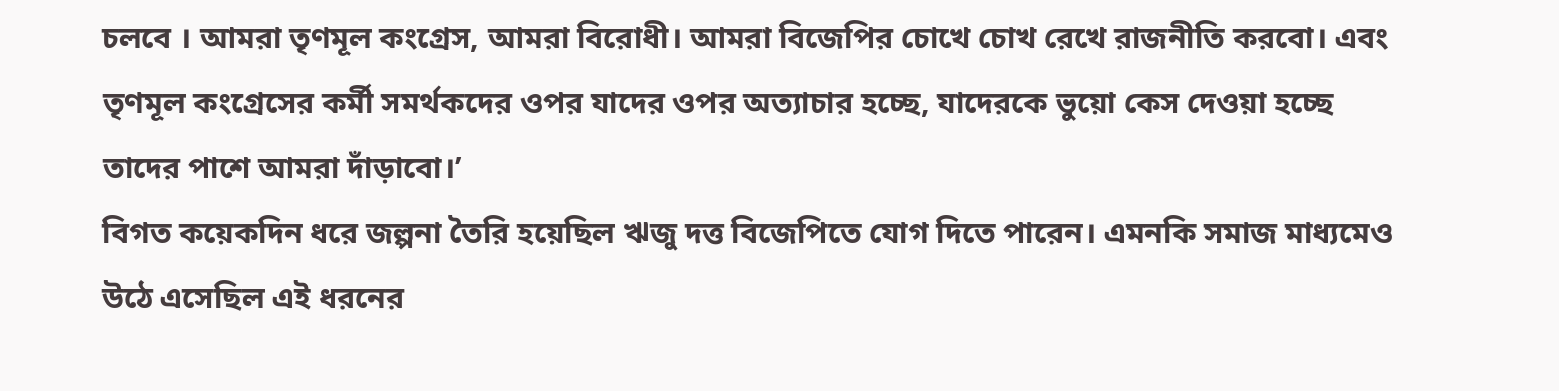চলবে । আমরা তৃণমূল কংগ্রেস, আমরা বিরোধী। আমরা বিজেপির চোখে চোখ রেখে রাজনীতি করবো। এবং তৃণমূল কংগ্রেসের কর্মী সমর্থকদের ওপর যাদের ওপর অত্যাচার হচ্ছে, যাদেরকে ভুয়ো কেস দেওয়া হচ্ছে তাদের পাশে আমরা দাঁড়াবো।’
বিগত কয়েকদিন ধরে জল্পনা তৈরি হয়েছিল ঋজু দত্ত বিজেপিতে যোগ দিতে পারেন। এমনকি সমাজ মাধ্যমেও উঠে এসেছিল এই ধরনের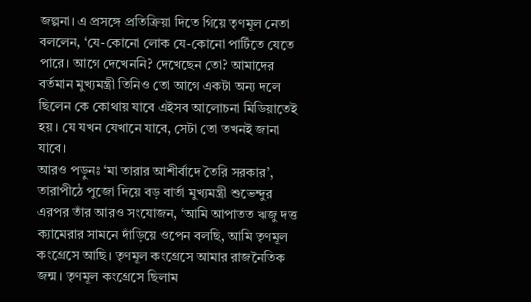জল্পনা। এ প্রসঙ্গে প্রতিক্রিয়া দিতে গিয়ে তৃণমূল নেতা বললেন, ‘যে-কোনো লোক যে-কোনো পার্টিতে যেতে পারে। আগে দেখেননি? দেখেছেন তো? আমাদের বর্তমান মুখ্যমন্ত্রী তিনিও তো আগে একটা অন্য দলে ছিলেন কে কোথায় যাবে এইসব আলোচনা মিডিয়াতেই হয়। যে যখন যেখানে যাবে, সেটা তো তখনই জানা যাবে।
আরও পড়ুনঃ ‘মা তারার আশীর্বাদে তৈরি সরকার’, তারাপীঠে পুজো দিয়ে বড় বার্তা মুখ্যমন্ত্রী শুভেন্দুর
এরপর তাঁর আরও সংযোজন, ‘আমি আপাতত ঋজু দত্ত ক্যামেরার সামনে দাঁড়িয়ে ওপেন বলছি, আমি তৃণমূল কংগ্রেসে আছি। তৃণমূল কংগ্রেসে আমার রাজনৈতিক জন্ম। তৃণমূল কংগ্রেসে ছিলাম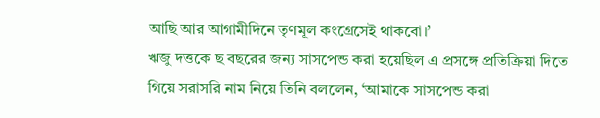আছি আর আগামীদিনে তৃণমূল কংগ্রেসেই থাকবো।’
ঋজু দত্তকে ছ বছরের জন্য সাসপেন্ড করা হয়েছিল এ প্রসঙ্গে প্রতিক্রিয়া দিতে গিয়ে সরাসরি নাম নিয়ে তিনি বললেন, ‘আমাকে সাসপেন্ড করা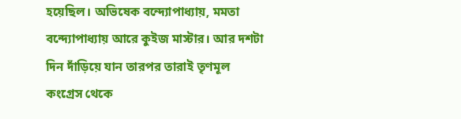হয়েছিল। অভিষেক বন্দ্যোপাধ্যায়, মমতা বন্দ্যোপাধ্যায় আরে কুইজ মাস্টার। আর দশটা দিন দাঁড়িয়ে যান তারপর তারাই তৃণমূল কংগ্রেস থেকে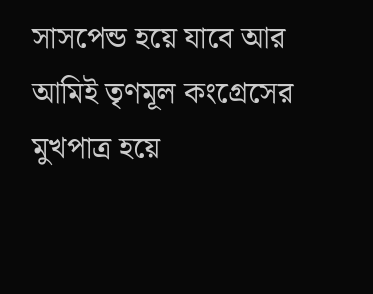সাসপেন্ড হয়ে যাবে আর আমিই তৃণমূল কংগ্রেসের মুখপাত্র হয়ে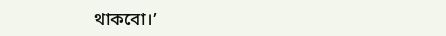থাকবো।’